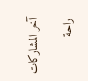آخر المشاركات

راحة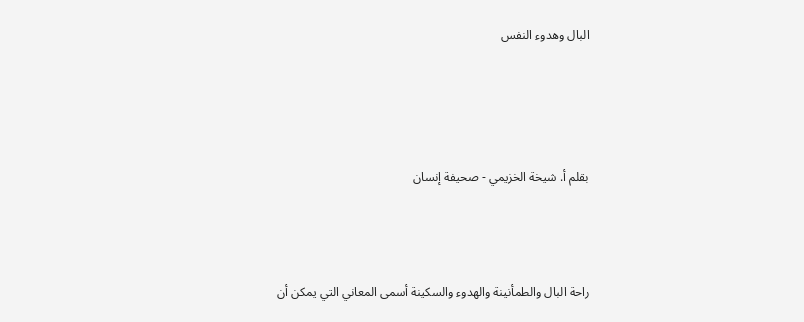البال وهدوء النفس




بقلم أ. شيخة الخزيمي - صحيفة إنسان



راحة البال والطمأنينة والهدوء والسكينة أسمى المعاني التي يمكن أن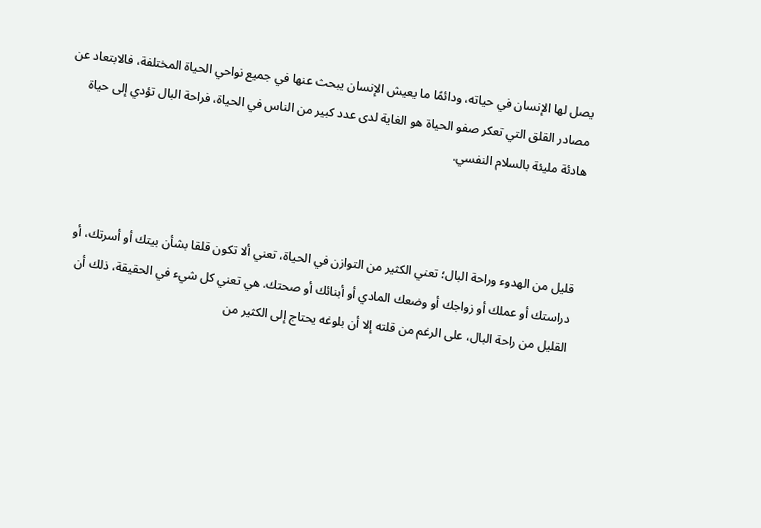يصل لها الإنسان في حياته، ودائمًا ما يعيش الإنسان يبحث عنها في جميع نواحي الحياة المختلفة، فالابتعاد عن مصادر القلق التي تعكر صفو الحياة هو الغاية لدى عدد كبير من الناس في الحياة، فراحة البال تؤدي إلى حياة هادئة مليئة بالسلام النفسي.



قليل من الهدوء وراحة البال؛ تعني الكثير من التوازن في الحياة، تعني ألا تكون قلقا بشأن بيتك أو أسرتك، أو دراستك أو عملك أو زواجك أو وضعك المادي أو أبنائك أو صحتك. هي تعني كل شيء في الحقيقة، ذلك أن القليل من راحة البال، على الرغم من قلته إلا أن بلوغه يحتاج إلى الكثير من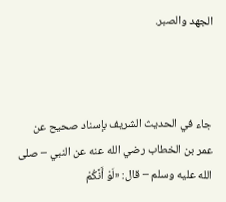الجهد والصبر.



جاء في الحديث الشريف بإسناد صحيح عن عمر بن الخطاب رضي الله عنه عن النبي – صلى الله عليه وسلم – قال: «لَوْ أَنَّكُمْ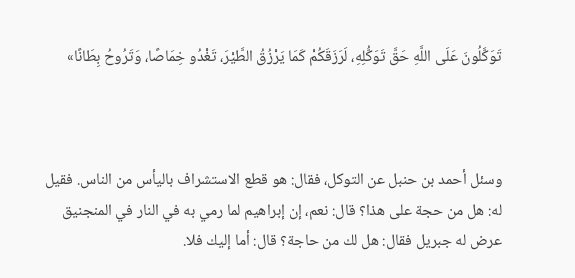تَوَكَّلُونَ عَلَى اللَّهِ حَقَّ تَوَكُّلِهِ، لَرَزَقَكُمْ كَمَا يَرْزُقُ الطَّيْرَ، تَغْدُو خِمَاصًا، وَتَرُوحُ بِطَانًا»



وسئل أحمد بن حنبل عن التوكل، فقال: هو قطع الاستشراف باليأس من الناس. فقيل له: هل من حجة على هذا؟ قال: نعم، إن إبراهيم لما رمي به في النار في المنجنيق عرض له جبريل فقال: هل لك من حاجة؟ قال: أما إليك فلا.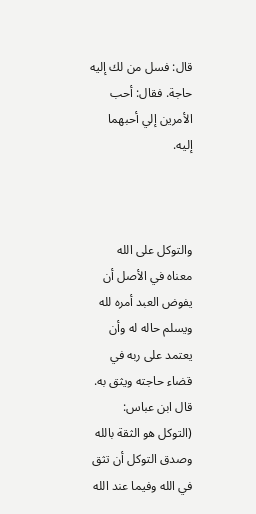قال: فسل من لك إليه حاجة. فقال: أحب الأمرين إلي أحبهما إليه.



والتوكل على الله معناه في الأصل أن يفوض العبد أمره لله ويسلم حاله له وأن يعتمد على ربه في قضاء حاجته ويثق به. قال ابن عباس: (التوكل هو الثقة بالله وصدق التوكل أن تثق في الله وفيما عند الله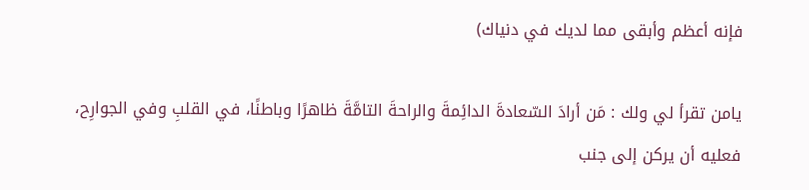فإنه أعظم وأبقى مما لديك في دنياك)

يامن تقرأ لي ولك : مَن أرادَ السّعادةَ الدائِمةَ والراحةَ التامَّةَ ظاهرًا وباطنًا، في القلبِ وفي الجوارِح، فعليه أن يركن إلى جنب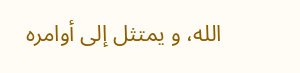الله، و يمتثل إلى أوامره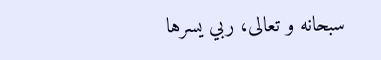سبحانه و تعالى، ربي يسرها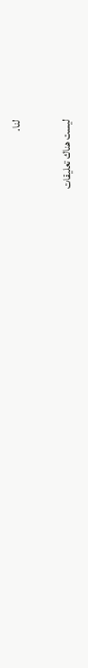لنا.


ليست هناك تعليقات